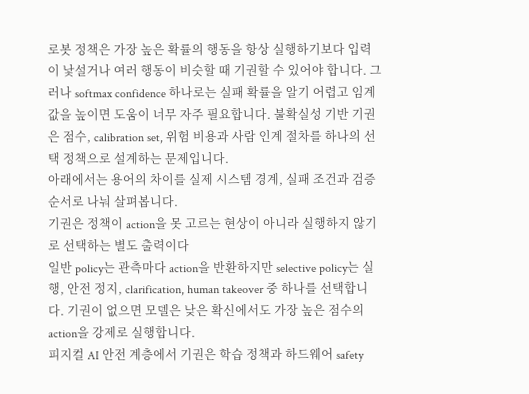로봇 정책은 가장 높은 확률의 행동을 항상 실행하기보다 입력이 낯설거나 여러 행동이 비슷할 때 기권할 수 있어야 합니다. 그러나 softmax confidence 하나로는 실패 확률을 알기 어렵고 임계값을 높이면 도움이 너무 자주 필요합니다. 불확실성 기반 기권은 점수, calibration set, 위험 비용과 사람 인계 절차를 하나의 선택 정책으로 설계하는 문제입니다.
아래에서는 용어의 차이를 실제 시스템 경계, 실패 조건과 검증 순서로 나눠 살펴봅니다.
기권은 정책이 action을 못 고르는 현상이 아니라 실행하지 않기로 선택하는 별도 출력이다
일반 policy는 관측마다 action을 반환하지만 selective policy는 실행, 안전 정지, clarification, human takeover 중 하나를 선택합니다. 기권이 없으면 모델은 낮은 확신에서도 가장 높은 점수의 action을 강제로 실행합니다.
피지컬 AI 안전 계층에서 기권은 학습 정책과 하드웨어 safety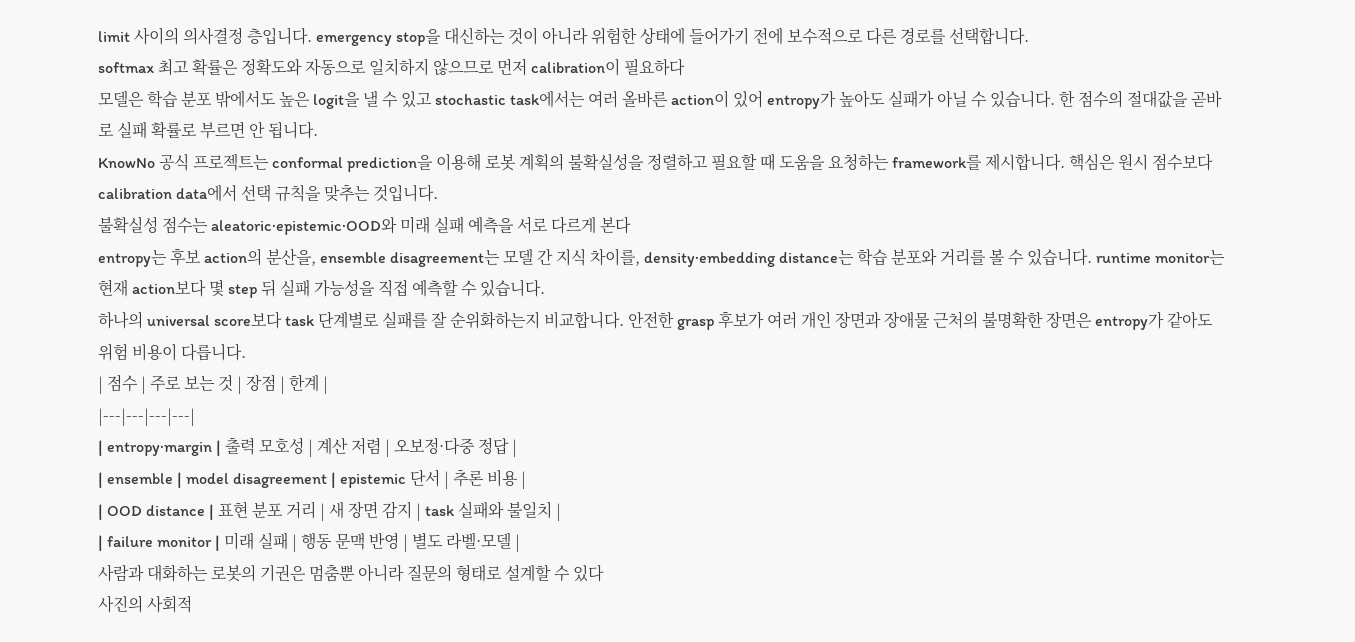limit 사이의 의사결정 층입니다. emergency stop을 대신하는 것이 아니라 위험한 상태에 들어가기 전에 보수적으로 다른 경로를 선택합니다.
softmax 최고 확률은 정확도와 자동으로 일치하지 않으므로 먼저 calibration이 필요하다
모델은 학습 분포 밖에서도 높은 logit을 낼 수 있고 stochastic task에서는 여러 올바른 action이 있어 entropy가 높아도 실패가 아닐 수 있습니다. 한 점수의 절대값을 곧바로 실패 확률로 부르면 안 됩니다.
KnowNo 공식 프로젝트는 conformal prediction을 이용해 로봇 계획의 불확실성을 정렬하고 필요할 때 도움을 요청하는 framework를 제시합니다. 핵심은 원시 점수보다 calibration data에서 선택 규칙을 맞추는 것입니다.
불확실성 점수는 aleatoric·epistemic·OOD와 미래 실패 예측을 서로 다르게 본다
entropy는 후보 action의 분산을, ensemble disagreement는 모델 간 지식 차이를, density·embedding distance는 학습 분포와 거리를 볼 수 있습니다. runtime monitor는 현재 action보다 몇 step 뒤 실패 가능성을 직접 예측할 수 있습니다.
하나의 universal score보다 task 단계별로 실패를 잘 순위화하는지 비교합니다. 안전한 grasp 후보가 여러 개인 장면과 장애물 근처의 불명확한 장면은 entropy가 같아도 위험 비용이 다릅니다.
| 점수 | 주로 보는 것 | 장점 | 한계 |
|---|---|---|---|
| entropy·margin | 출력 모호성 | 계산 저렴 | 오보정·다중 정답 |
| ensemble | model disagreement | epistemic 단서 | 추론 비용 |
| OOD distance | 표현 분포 거리 | 새 장면 감지 | task 실패와 불일치 |
| failure monitor | 미래 실패 | 행동 문맥 반영 | 별도 라벨·모델 |
사람과 대화하는 로봇의 기권은 멈춤뿐 아니라 질문의 형태로 설계할 수 있다
사진의 사회적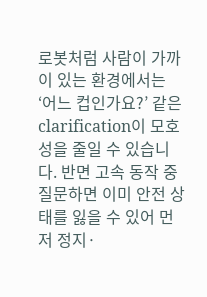로봇처럼 사람이 가까이 있는 환경에서는 ‘어느 컵인가요?’ 같은 clarification이 모호성을 줄일 수 있습니다. 반면 고속 동작 중 질문하면 이미 안전 상태를 잃을 수 있어 먼저 정지·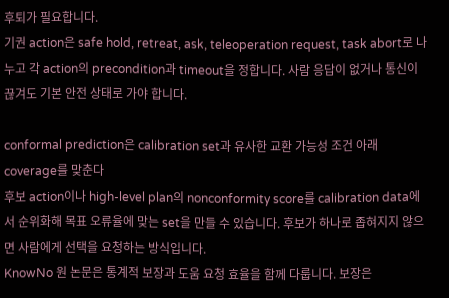후퇴가 필요합니다.
기권 action은 safe hold, retreat, ask, teleoperation request, task abort로 나누고 각 action의 precondition과 timeout을 정합니다. 사람 응답이 없거나 통신이 끊겨도 기본 안전 상태로 가야 합니다.

conformal prediction은 calibration set과 유사한 교환 가능성 조건 아래 coverage를 맞춘다
후보 action이나 high-level plan의 nonconformity score를 calibration data에서 순위화해 목표 오류율에 맞는 set을 만들 수 있습니다. 후보가 하나로 좁혀지지 않으면 사람에게 선택을 요청하는 방식입니다.
KnowNo 원 논문은 통계적 보장과 도움 요청 효율을 함께 다룹니다. 보장은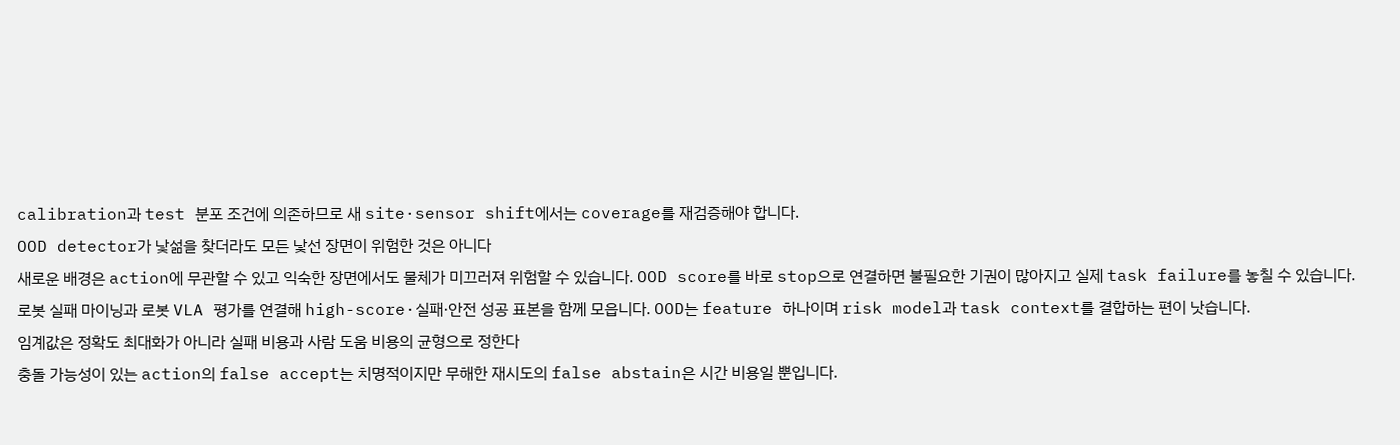calibration과 test 분포 조건에 의존하므로 새 site·sensor shift에서는 coverage를 재검증해야 합니다.
OOD detector가 낯섦을 찾더라도 모든 낯선 장면이 위험한 것은 아니다
새로운 배경은 action에 무관할 수 있고 익숙한 장면에서도 물체가 미끄러져 위험할 수 있습니다. OOD score를 바로 stop으로 연결하면 불필요한 기권이 많아지고 실제 task failure를 놓칠 수 있습니다.
로봇 실패 마이닝과 로봇 VLA 평가를 연결해 high-score·실패·안전 성공 표본을 함께 모읍니다. OOD는 feature 하나이며 risk model과 task context를 결합하는 편이 낫습니다.
임계값은 정확도 최대화가 아니라 실패 비용과 사람 도움 비용의 균형으로 정한다
충돌 가능성이 있는 action의 false accept는 치명적이지만 무해한 재시도의 false abstain은 시간 비용일 뿐입니다.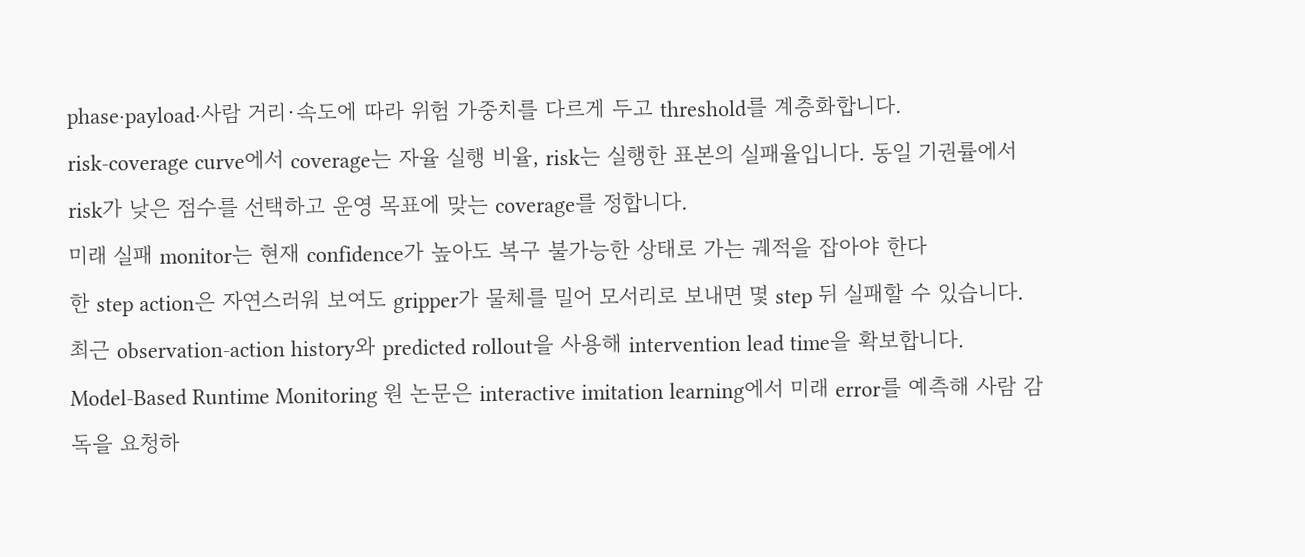phase·payload·사람 거리·속도에 따라 위험 가중치를 다르게 두고 threshold를 계층화합니다.
risk-coverage curve에서 coverage는 자율 실행 비율, risk는 실행한 표본의 실패율입니다. 동일 기권률에서 risk가 낮은 점수를 선택하고 운영 목표에 맞는 coverage를 정합니다.
미래 실패 monitor는 현재 confidence가 높아도 복구 불가능한 상태로 가는 궤적을 잡아야 한다
한 step action은 자연스러워 보여도 gripper가 물체를 밀어 모서리로 보내면 몇 step 뒤 실패할 수 있습니다. 최근 observation-action history와 predicted rollout을 사용해 intervention lead time을 확보합니다.
Model-Based Runtime Monitoring 원 논문은 interactive imitation learning에서 미래 error를 예측해 사람 감독을 요청하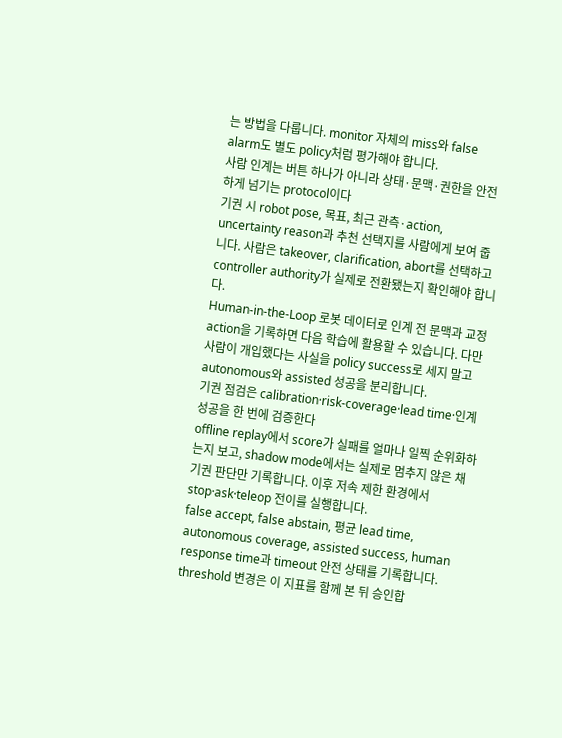는 방법을 다룹니다. monitor 자체의 miss와 false alarm도 별도 policy처럼 평가해야 합니다.
사람 인계는 버튼 하나가 아니라 상태·문맥·권한을 안전하게 넘기는 protocol이다
기권 시 robot pose, 목표, 최근 관측·action, uncertainty reason과 추천 선택지를 사람에게 보여 줍니다. 사람은 takeover, clarification, abort를 선택하고 controller authority가 실제로 전환됐는지 확인해야 합니다.
Human-in-the-Loop 로봇 데이터로 인계 전 문맥과 교정 action을 기록하면 다음 학습에 활용할 수 있습니다. 다만 사람이 개입했다는 사실을 policy success로 세지 말고 autonomous와 assisted 성공을 분리합니다.
기권 점검은 calibration·risk-coverage·lead time·인계 성공을 한 번에 검증한다
offline replay에서 score가 실패를 얼마나 일찍 순위화하는지 보고, shadow mode에서는 실제로 멈추지 않은 채 기권 판단만 기록합니다. 이후 저속 제한 환경에서 stop·ask·teleop 전이를 실행합니다.
false accept, false abstain, 평균 lead time, autonomous coverage, assisted success, human response time과 timeout 안전 상태를 기록합니다. threshold 변경은 이 지표를 함께 본 뒤 승인합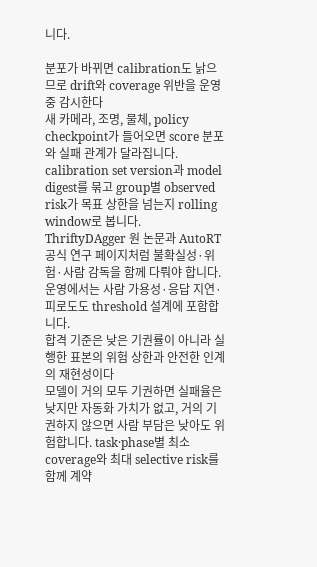니다.

분포가 바뀌면 calibration도 낡으므로 drift와 coverage 위반을 운영 중 감시한다
새 카메라, 조명, 물체, policy checkpoint가 들어오면 score 분포와 실패 관계가 달라집니다. calibration set version과 model digest를 묶고 group별 observed risk가 목표 상한을 넘는지 rolling window로 봅니다.
ThriftyDAgger 원 논문과 AutoRT 공식 연구 페이지처럼 불확실성·위험·사람 감독을 함께 다뤄야 합니다. 운영에서는 사람 가용성·응답 지연·피로도도 threshold 설계에 포함합니다.
합격 기준은 낮은 기권률이 아니라 실행한 표본의 위험 상한과 안전한 인계의 재현성이다
모델이 거의 모두 기권하면 실패율은 낮지만 자동화 가치가 없고, 거의 기권하지 않으면 사람 부담은 낮아도 위험합니다. task·phase별 최소 coverage와 최대 selective risk를 함께 계약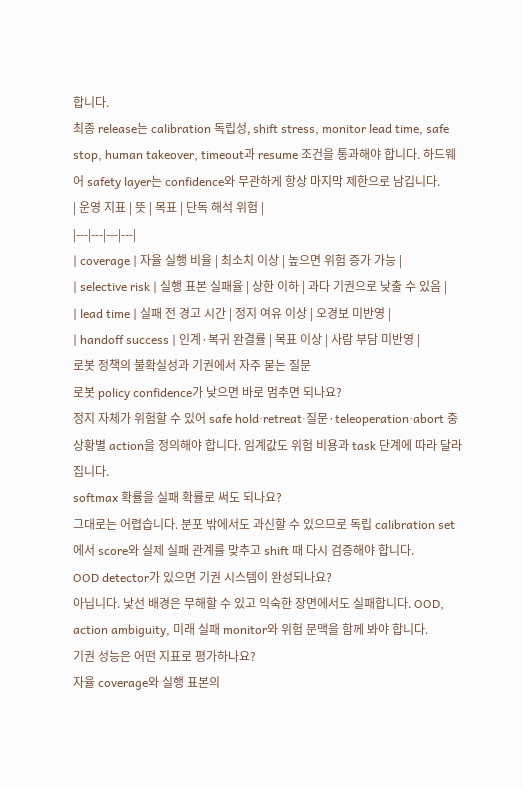합니다.
최종 release는 calibration 독립성, shift stress, monitor lead time, safe stop, human takeover, timeout과 resume 조건을 통과해야 합니다. 하드웨어 safety layer는 confidence와 무관하게 항상 마지막 제한으로 남깁니다.
| 운영 지표 | 뜻 | 목표 | 단독 해석 위험 |
|---|---|---|---|
| coverage | 자율 실행 비율 | 최소치 이상 | 높으면 위험 증가 가능 |
| selective risk | 실행 표본 실패율 | 상한 이하 | 과다 기권으로 낮출 수 있음 |
| lead time | 실패 전 경고 시간 | 정지 여유 이상 | 오경보 미반영 |
| handoff success | 인계·복귀 완결률 | 목표 이상 | 사람 부담 미반영 |
로봇 정책의 불확실성과 기권에서 자주 묻는 질문
로봇 policy confidence가 낮으면 바로 멈추면 되나요?
정지 자체가 위험할 수 있어 safe hold·retreat·질문·teleoperation·abort 중 상황별 action을 정의해야 합니다. 임계값도 위험 비용과 task 단계에 따라 달라집니다.
softmax 확률을 실패 확률로 써도 되나요?
그대로는 어렵습니다. 분포 밖에서도 과신할 수 있으므로 독립 calibration set에서 score와 실제 실패 관계를 맞추고 shift 때 다시 검증해야 합니다.
OOD detector가 있으면 기권 시스템이 완성되나요?
아닙니다. 낯선 배경은 무해할 수 있고 익숙한 장면에서도 실패합니다. OOD, action ambiguity, 미래 실패 monitor와 위험 문맥을 함께 봐야 합니다.
기권 성능은 어떤 지표로 평가하나요?
자율 coverage와 실행 표본의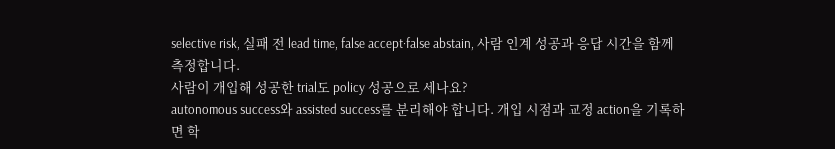selective risk, 실패 전 lead time, false accept·false abstain, 사람 인계 성공과 응답 시간을 함께 측정합니다.
사람이 개입해 성공한 trial도 policy 성공으로 세나요?
autonomous success와 assisted success를 분리해야 합니다. 개입 시점과 교정 action을 기록하면 학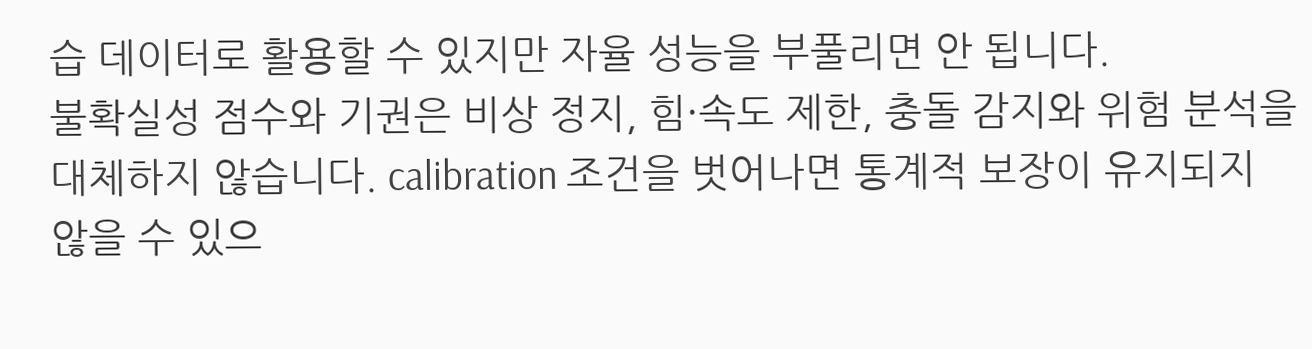습 데이터로 활용할 수 있지만 자율 성능을 부풀리면 안 됩니다.
불확실성 점수와 기권은 비상 정지, 힘·속도 제한, 충돌 감지와 위험 분석을 대체하지 않습니다. calibration 조건을 벗어나면 통계적 보장이 유지되지 않을 수 있으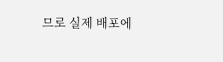므로 실제 배포에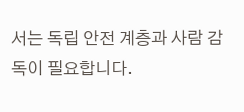서는 독립 안전 계층과 사람 감독이 필요합니다.